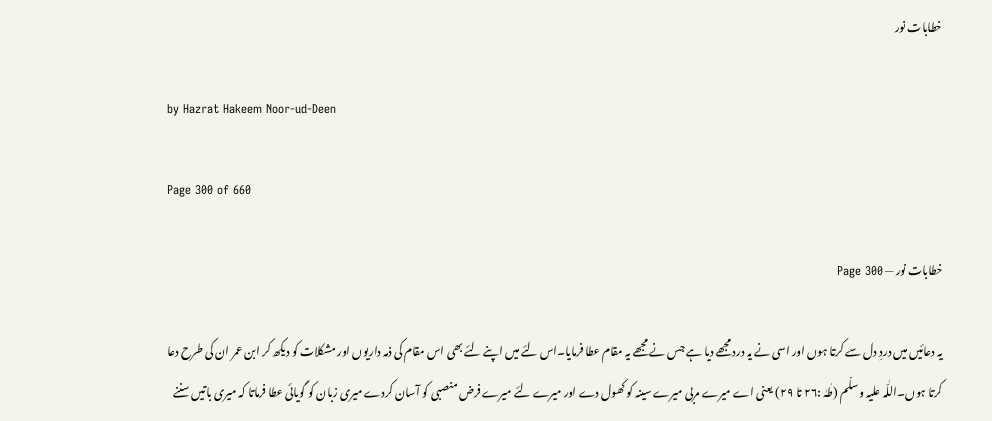خطابات نور

by Hazrat Hakeem Noor-ud-Deen

Page 300 of 660

خطابات نور — Page 300

یہ دعائیں میں دردِ دل سے کرتا ہوں اور اسی نے یہ درد مجھے دیا ہے جس نے مجھے یہ مقام عطا فرمایا۔اس لئے میں اپنے لئے بھی اس مقام کی ذمہ داریوں اور مشکلات کو دیکھ کر ابن عمر ان کی طرح دعا کرتا ہوں۔اللّٰہ علیہ وسلّم (طٰہٰ :۲۶ تا ۲۹) یعنی اے میرے مربی میرے سینہ کو کھول دے اور میرے لئے میرے فرض منصبی کو آسان کردے میری زبان کو گویائی عطا فرماتا کہ میری باتیں سننے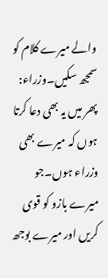والے میرے کلام کو سمجھ سکیں۔وزراء: پھر میں یہ بھی دعا کرتا ہوں کہ میرے بھی وزراء ہوں۔جو میرے بازو کو قوی کریں اور میرے بوجھ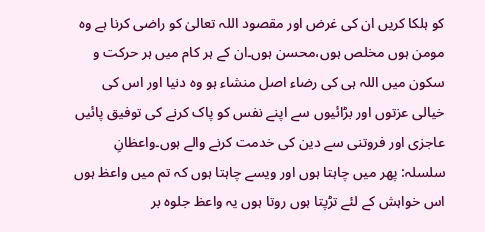کو ہلکا کریں ان کی غرض اور مقصود اللہ تعالیٰ کو راضی کرنا ہے وہ مومن ہوں مخلص ہوں،محسن ہوں۔ان کے ہر کام میں ہر حرکت و سکون میں اللہ ہی کی رضاء اصل منشاء ہو وہ دنیا اور اس کی خیالی عزتوں اور بڑائیوں سے اپنے نفس کو پاک کرنے کی توفیق پائیں عاجزی اور فروتنی سے دین کی خدمت کرنے والے ہوں۔واعظانِ سلسلہ: پھر میں چاہتا ہوں اور ویسے چاہتا ہوں کہ تم میں واعظ ہوں اس خواہش کے لئے تڑپتا ہوں روتا ہوں یہ واعظ جلوہ بر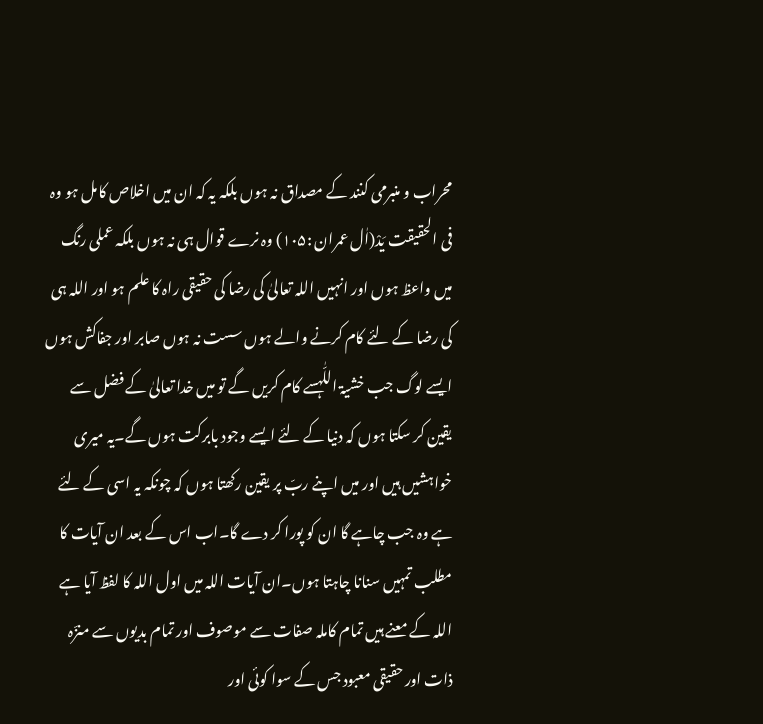محراب و منبرمی کنند کے مصداق نہ ہوں بلکہ یہ کہ ان میں اخلاص کامل ہو وہ فی الحقیقت یَدْ(اٰل عمران :۱۰۵) وہ نرے قوال ہی نہ ہوں بلکہ عملی رنگ میں واعظ ہوں اور انہیں اللہ تعالیٰ کی رضا کی حقیقی راہ کا علم ہو اور اللہ ہی کی رضا کے لئے کام کرنے والے ہوں سست نہ ہوں صابر اور جفاکش ہوں ایسے لوگ جب خشیۃ اللّٰہسے کام کریں گے تو میں خدا تعالیٰ کے فضل سے یقین کر سکتا ہوں کہ دنیا کے لئے ایسے وجود بابرکت ہوں گے۔یہ میری خواہشیں ہیں اور میں اپنے ربّ پر یقین رکھتا ہوں کہ چونکہ یہ اسی کے لئے ہے وہ جب چاہے گا ان کو پورا کر دے گا۔اب اس کے بعد ان آیات کا مطلب تمہیں سنانا چاہتا ہوں۔ان آیات اللہ میں اول اللہ کا لفظ آیا ہے اللہ کے معنے ہیں تمام کاملہ صفات سے موصوف اور تمام بدیوں سے منزّہ ذات اور حقیقی معبود جس کے سوا کوئی اور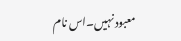معبود نہیں۔اس نام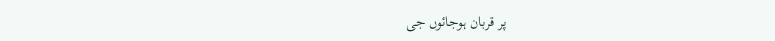پر قربان ہوجائوں جی